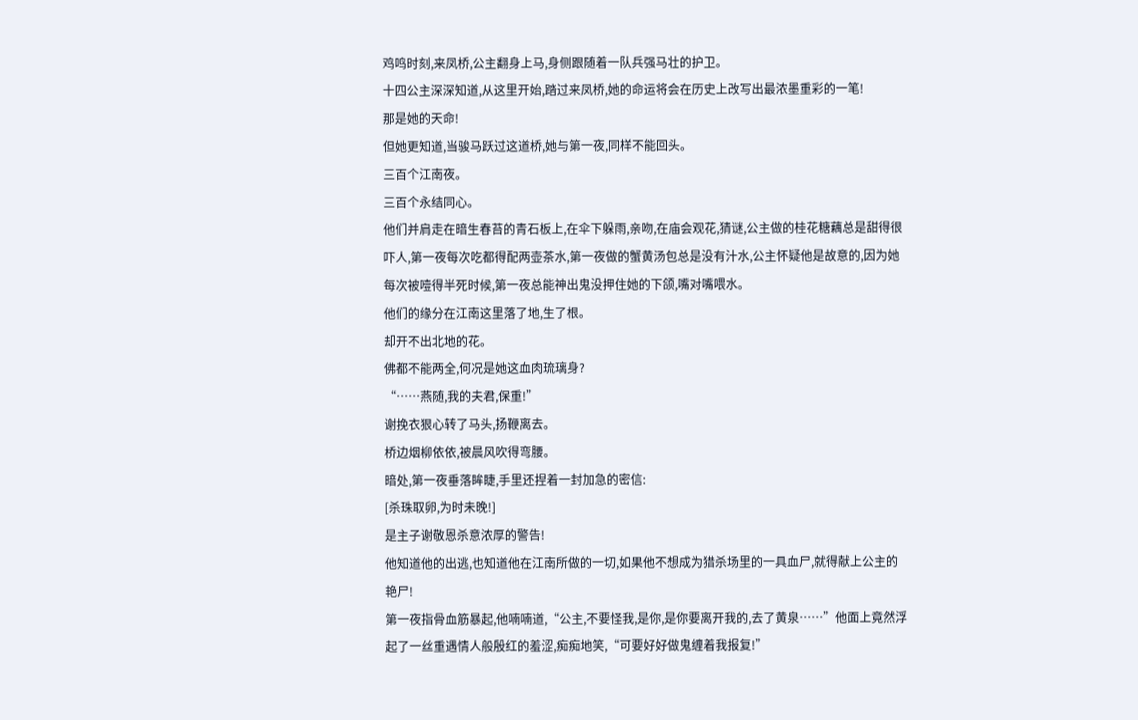鸡鸣时刻,来凤桥,公主翻身上马,身侧跟随着一队兵强马壮的护卫。
十四公主深深知道,从这里开始,踏过来凤桥,她的命运将会在历史上改写出最浓墨重彩的一笔!
那是她的天命!
但她更知道,当骏马跃过这道桥,她与第一夜,同样不能回头。
三百个江南夜。
三百个永结同心。
他们并肩走在暗生春苔的青石板上,在伞下躲雨,亲吻,在庙会观花,猜谜,公主做的桂花糖藕总是甜得很吓人,第一夜每次吃都得配两壶茶水,第一夜做的蟹黄汤包总是没有汁水,公主怀疑他是故意的,因为她每次被噎得半死时候,第一夜总能神出鬼没押住她的下颌,嘴对嘴喂水。
他们的缘分在江南这里落了地,生了根。
却开不出北地的花。
佛都不能两全,何况是她这血肉琉璃身?
“……燕随,我的夫君,保重!”
谢挽衣狠心转了马头,扬鞭离去。
桥边烟柳依依,被晨风吹得弯腰。
暗处,第一夜垂落眸睫,手里还捏着一封加急的密信:
[杀珠取卵,为时未晚!]
是主子谢敬恩杀意浓厚的警告!
他知道他的出逃,也知道他在江南所做的一切,如果他不想成为猎杀场里的一具血尸,就得献上公主的艳尸!
第一夜指骨血筋暴起,他喃喃道,“公主,不要怪我,是你,是你要离开我的,去了黄泉……”他面上竟然浮起了一丝重遇情人般殷红的羞涩,痴痴地笑,“可要好好做鬼缠着我报复!”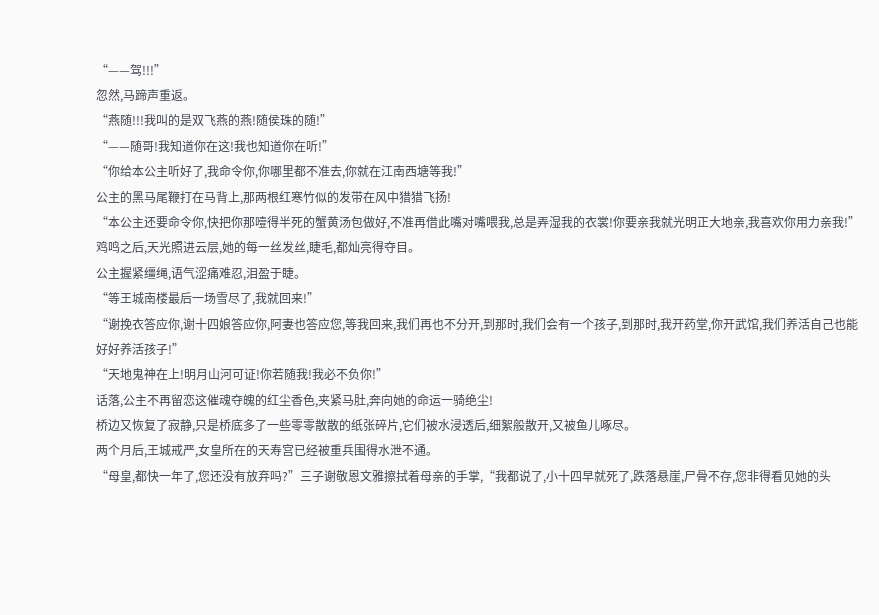“——驾!!!”
忽然,马蹄声重返。
“燕随!!!我叫的是双飞燕的燕!随侯珠的随!”
“——随哥!我知道你在这!我也知道你在听!”
“你给本公主听好了,我命令你,你哪里都不准去,你就在江南西塘等我!”
公主的黑马尾鞭打在马背上,那两根红寒竹似的发带在风中猎猎飞扬!
“本公主还要命令你,快把你那噎得半死的蟹黄汤包做好,不准再借此嘴对嘴喂我,总是弄湿我的衣裳!你要亲我就光明正大地亲,我喜欢你用力亲我!”
鸡鸣之后,天光照进云层,她的每一丝发丝,睫毛,都灿亮得夺目。
公主握紧缰绳,语气涩痛难忍,泪盈于睫。
“等王城南楼最后一场雪尽了,我就回来!”
“谢挽衣答应你,谢十四娘答应你,阿妻也答应您,等我回来,我们再也不分开,到那时,我们会有一个孩子,到那时,我开药堂,你开武馆,我们养活自己也能好好养活孩子!”
“天地鬼神在上!明月山河可证!你若随我!我必不负你!”
话落,公主不再留恋这催魂夺魄的红尘香色,夹紧马肚,奔向她的命运一骑绝尘!
桥边又恢复了寂静,只是桥底多了一些零零散散的纸张碎片,它们被水浸透后,细絮般散开,又被鱼儿啄尽。
两个月后,王城戒严,女皇所在的天寿宫已经被重兵围得水泄不通。
“母皇,都快一年了,您还没有放弃吗?”三子谢敬恩文雅擦拭着母亲的手掌,“我都说了,小十四早就死了,跌落悬崖,尸骨不存,您非得看见她的头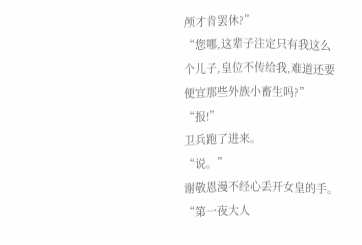颅才肯罢休?”
“您哪,这辈子注定只有我这么个儿子,皇位不传给我,难道还要便宜那些外族小畜生吗?”
“报!”
卫兵跑了进来。
“说。”
谢敬恩漫不经心丢开女皇的手。
“第一夜大人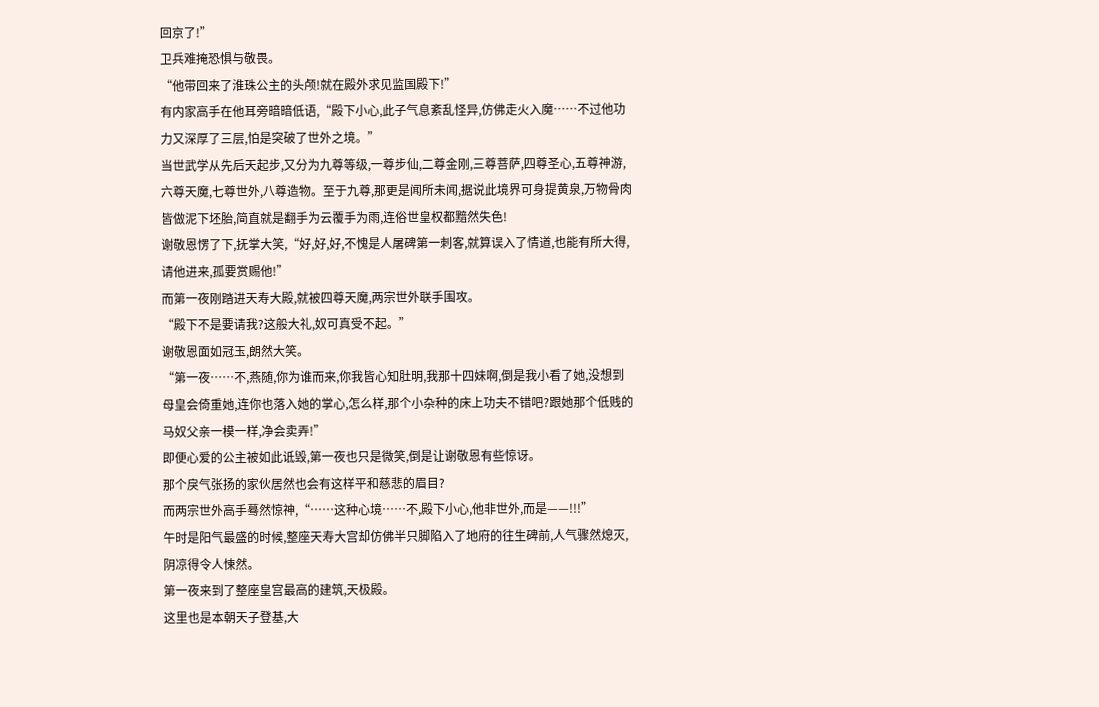回京了!”
卫兵难掩恐惧与敬畏。
“他带回来了淮珠公主的头颅!就在殿外求见监国殿下!”
有内家高手在他耳旁暗暗低语,“殿下小心,此子气息紊乱怪异,仿佛走火入魔……不过他功力又深厚了三层,怕是突破了世外之境。”
当世武学从先后天起步,又分为九尊等级,一尊步仙,二尊金刚,三尊菩萨,四尊圣心,五尊神游,六尊天魔,七尊世外,八尊造物。至于九尊,那更是闻所未闻,据说此境界可身提黄泉,万物骨肉皆做泥下坯胎,简直就是翻手为云覆手为雨,连俗世皇权都黯然失色!
谢敬恩愣了下,抚掌大笑,“好,好,好,不愧是人屠碑第一刺客,就算误入了情道,也能有所大得,请他进来,孤要赏赐他!”
而第一夜刚踏进天寿大殿,就被四尊天魔,两宗世外联手围攻。
“殿下不是要请我?这般大礼,奴可真受不起。”
谢敬恩面如冠玉,朗然大笑。
“第一夜……不,燕随,你为谁而来,你我皆心知肚明,我那十四妹啊,倒是我小看了她,没想到母皇会倚重她,连你也落入她的掌心,怎么样,那个小杂种的床上功夫不错吧?跟她那个低贱的马奴父亲一模一样,净会卖弄!”
即便心爱的公主被如此诋毁,第一夜也只是微笑,倒是让谢敬恩有些惊讶。
那个戾气张扬的家伙居然也会有这样平和慈悲的眉目?
而两宗世外高手蓦然惊神,“……这种心境……不,殿下小心,他非世外,而是——!!!”
午时是阳气最盛的时候,整座天寿大宫却仿佛半只脚陷入了地府的往生碑前,人气骤然熄灭,阴凉得令人悚然。
第一夜来到了整座皇宫最高的建筑,天极殿。
这里也是本朝天子登基,大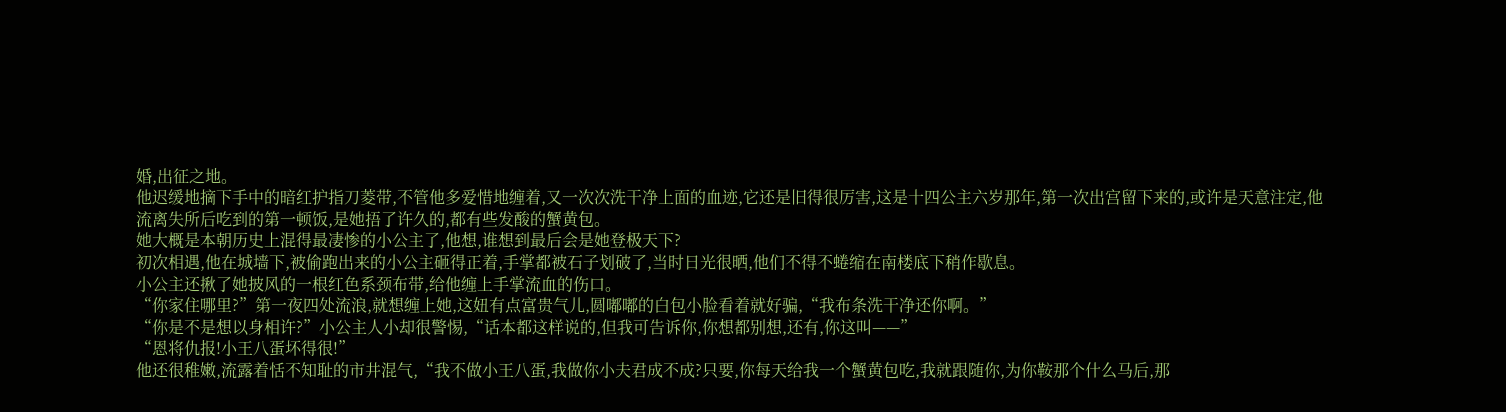婚,出征之地。
他迟缓地摘下手中的暗红护指刀菱带,不管他多爱惜地缠着,又一次次洗干净上面的血迹,它还是旧得很厉害,这是十四公主六岁那年,第一次出宫留下来的,或许是天意注定,他流离失所后吃到的第一顿饭,是她捂了许久的,都有些发酸的蟹黄包。
她大概是本朝历史上混得最凄惨的小公主了,他想,谁想到最后会是她登极天下?
初次相遇,他在城墙下,被偷跑出来的小公主砸得正着,手掌都被石子划破了,当时日光很晒,他们不得不蜷缩在南楼底下稍作歇息。
小公主还揪了她披风的一根红色系颈布带,给他缠上手掌流血的伤口。
“你家住哪里?”第一夜四处流浪,就想缠上她,这妞有点富贵气儿,圆嘟嘟的白包小脸看着就好骗,“我布条洗干净还你啊。”
“你是不是想以身相许?”小公主人小却很警惕,“话本都这样说的,但我可告诉你,你想都别想,还有,你这叫——”
“恩将仇报!小王八蛋坏得很!”
他还很稚嫩,流露着恬不知耻的市井混气,“我不做小王八蛋,我做你小夫君成不成?只要,你每天给我一个蟹黄包吃,我就跟随你,为你鞍那个什么马后,那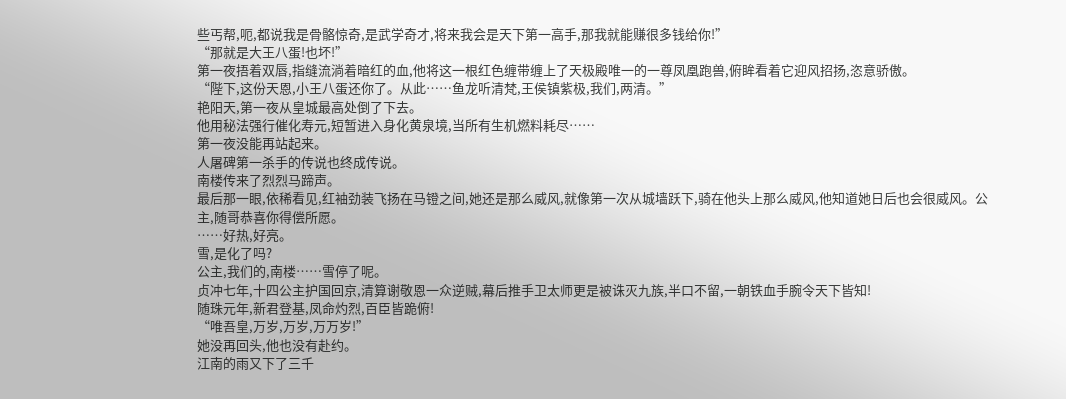些丐帮,呃,都说我是骨骼惊奇,是武学奇才,将来我会是天下第一高手,那我就能赚很多钱给你!”
“那就是大王八蛋!也坏!”
第一夜捂着双唇,指缝流淌着暗红的血,他将这一根红色缠带缠上了天极殿唯一的一尊凤凰跑兽,俯眸看着它迎风招扬,恣意骄傲。
“陛下,这份天恩,小王八蛋还你了。从此……鱼龙听清梵,王侯镇紫极,我们,两清。”
艳阳天,第一夜从皇城最高处倒了下去。
他用秘法强行催化寿元,短暂进入身化黄泉境,当所有生机燃料耗尽……
第一夜没能再站起来。
人屠碑第一杀手的传说也终成传说。
南楼传来了烈烈马蹄声。
最后那一眼,依稀看见,红袖劲装飞扬在马镫之间,她还是那么威风,就像第一次从城墙跃下,骑在他头上那么威风,他知道她日后也会很威风。公主,随哥恭喜你得偿所愿。
……好热,好亮。
雪,是化了吗?
公主,我们的,南楼……雪停了呢。
贞冲七年,十四公主护国回京,清算谢敬恩一众逆贼,幕后推手卫太师更是被诛灭九族,半口不留,一朝铁血手腕令天下皆知!
随珠元年,新君登基,凤命灼烈,百臣皆跪俯!
“唯吾皇,万岁,万岁,万万岁!”
她没再回头,他也没有赴约。
江南的雨又下了三千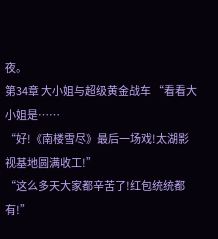夜。
第34章 大小姐与超级黄金战车 “看看大小姐是……
“好!《南楼雪尽》最后一场戏!太湖影视基地圆满收工!”
“这么多天大家都辛苦了!红包统统都有!”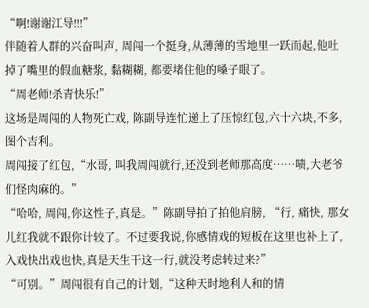“啊!谢谢江导!!!”
伴随着人群的兴奋叫声, 周闯一个挺身,从薄薄的雪地里一跃而起,他吐掉了嘴里的假血糖浆, 黏糊糊, 都要堵住他的嗓子眼了。
“周老师!杀青快乐!”
这场是周闯的人物死亡戏, 陈副导连忙递上了压惊红包,六十六块,不多, 图个吉利。
周闯接了红包,“水哥, 叫我周闯就行,还没到老师那高度……啧,大老爷们怪肉麻的。”
“哈哈, 周闯,你这性子,真是。”陈副导拍了拍他肩膀, “行, 痛快, 那女儿红我就不跟你计较了。不过要我说,你感情戏的短板在这里也补上了,入戏快出戏也快,真是天生干这一行,就没考虑转过来?”
“可别。”周闯很有自己的计划,“这种天时地利人和的情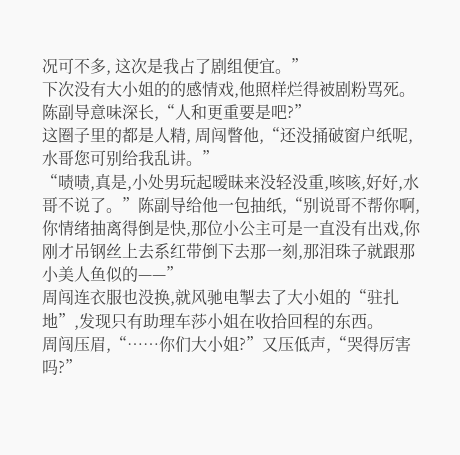况可不多, 这次是我占了剧组便宜。”
下次没有大小姐的的感情戏,他照样烂得被剧粉骂死。
陈副导意味深长,“人和更重要是吧?”
这圈子里的都是人精, 周闯瞥他,“还没捅破窗户纸呢,水哥您可别给我乱讲。”
“啧啧,真是,小处男玩起暧昧来没轻没重,咳咳,好好,水哥不说了。”陈副导给他一包抽纸,“别说哥不帮你啊,你情绪抽离得倒是快,那位小公主可是一直没有出戏,你刚才吊钢丝上去系红带倒下去那一刻,那泪珠子就跟那小美人鱼似的——”
周闯连衣服也没换,就风驰电掣去了大小姐的“驻扎地”,发现只有助理车莎小姐在收拾回程的东西。
周闯压眉,“……你们大小姐?”又压低声,“哭得厉害吗?”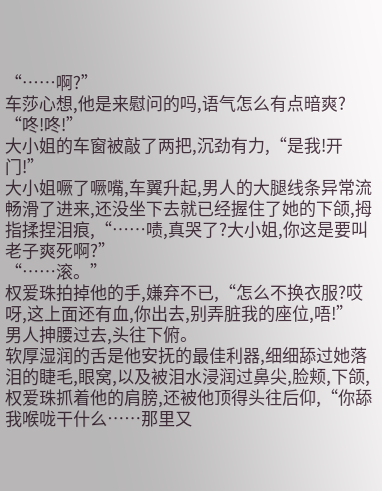“……啊?”
车莎心想,他是来慰问的吗,语气怎么有点暗爽?
“咚!咚!”
大小姐的车窗被敲了两把,沉劲有力,“是我!开门!”
大小姐噘了噘嘴,车翼升起,男人的大腿线条异常流畅滑了进来,还没坐下去就已经握住了她的下颌,拇指揉捏泪痕,“……啧,真哭了?大小姐,你这是要叫老子爽死啊?”
“……滚。”
权爱珠拍掉他的手,嫌弃不已,“怎么不换衣服?哎呀,这上面还有血,你出去,别弄脏我的座位,唔!”
男人抻腰过去,头往下俯。
软厚湿润的舌是他安抚的最佳利器,细细舔过她落泪的睫毛,眼窝,以及被泪水浸润过鼻尖,脸颊,下颌,权爱珠抓着他的肩膀,还被他顶得头往后仰,“你舔我喉咙干什么……那里又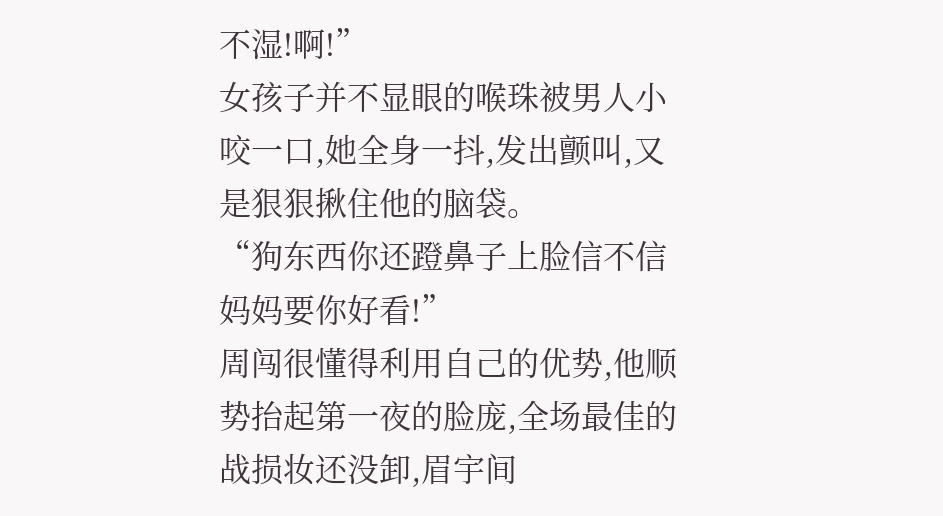不湿!啊!”
女孩子并不显眼的喉珠被男人小咬一口,她全身一抖,发出颤叫,又是狠狠揪住他的脑袋。
“狗东西你还蹬鼻子上脸信不信妈妈要你好看!”
周闯很懂得利用自己的优势,他顺势抬起第一夜的脸庞,全场最佳的战损妆还没卸,眉宇间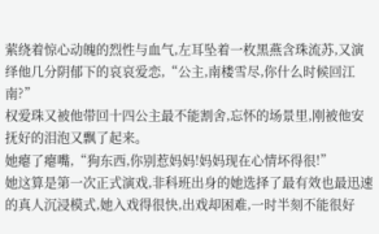萦绕着惊心动魄的烈性与血气,左耳坠着一枚黑燕含珠流苏,又演绎他几分阴郁下的哀哀爱恋,“公主,南楼雪尽,你什么时候回江南?”
权爱珠又被他带回十四公主最不能割舍,忘怀的场景里,刚被他安抚好的泪泡又飘了起来。
她瘪了瘪嘴,“狗东西,你别惹妈妈!妈妈现在心情坏得很!”
她这算是第一次正式演戏,非科班出身的她选择了最有效也最迅速的真人沉浸模式,她入戏得很快,出戏却困难,一时半刻不能很好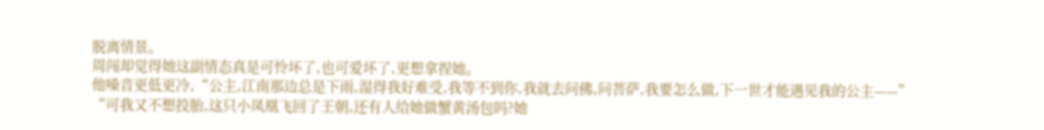脱离情景。
周闯却觉得她这副情态真是可怜坏了,也可爱坏了,更想拿捏她。
他嗓音更低更冷,“公主,江南那边总是下雨,湿得我好难受,我等不到你,我就去问佛,问菩萨,我要怎么做,下一世才能遇见我的公主——”
“可我又不想投胎,这只小凤凰飞回了王朝,还有人给她做蟹黄汤包吗?她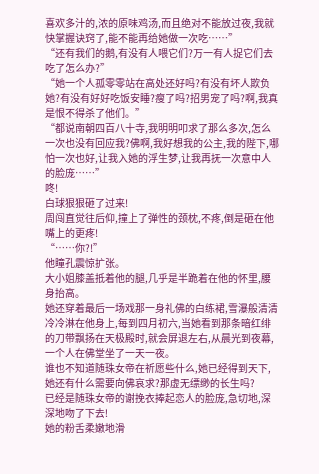喜欢多汁的,浓的原味鸡汤,而且绝对不能放过夜,我就快掌握诀窍了,能不能再给她做一次吃……”
“还有我们的鹅,有没有人喂它们?万一有人捉它们去吃了怎么办?”
“她一个人孤零零站在高处还好吗?有没有坏人欺负她?有没有好好吃饭安睡?瘦了吗?招男宠了吗?啊,我真是恨不得杀了他们。”
“都说南朝四百八十寺,我明明叩求了那么多次,怎么一次也没有回应我?佛啊,我好想我的公主,我的陛下,哪怕一次也好,让我入她的浮生梦,让我再抚一次意中人的脸庞……”
咚!
白球狠狠砸了过来!
周闯直觉往后仰,撞上了弹性的颈枕,不疼,倒是砸在他嘴上的更疼!
“……你?!”
他瞳孔震惊扩张。
大小姐膝盖抵着他的腿,几乎是半跪着在他的怀里,腰身抬高。
她还穿着最后一场戏那一身礼佛的白练裙,雪瀑般清清冷冷淋在他身上,每到四月初六,当她看到那条暗红绯的刀带飘扬在天极殿时,就会屏退左右,从晨光到夜幕,一个人在佛堂坐了一天一夜。
谁也不知道随珠女帝在祈愿些什么,她已经得到天下,她还有什么需要向佛哀求?那虚无缥缈的长生吗?
已经是随珠女帝的谢挽衣捧起恋人的脸庞,急切地,深深地吻了下去!
她的粉舌柔嫩地滑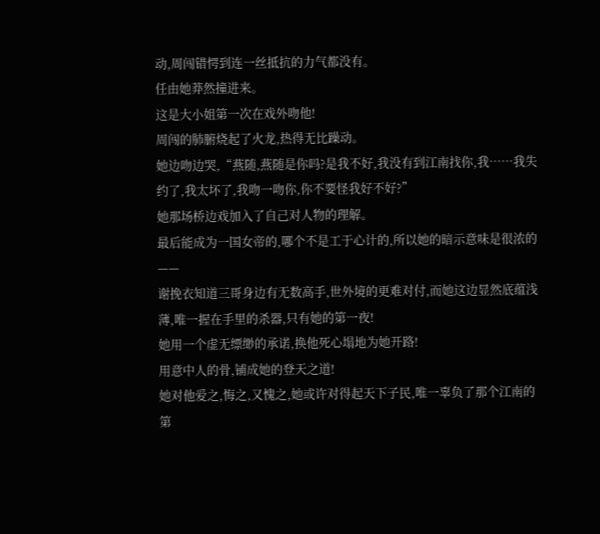动,周闯错愕到连一丝抵抗的力气都没有。
任由她莽然撞进来。
这是大小姐第一次在戏外吻他!
周闯的肺腑烧起了火龙,热得无比躁动。
她边吻边哭,“燕随,燕随是你吗?是我不好,我没有到江南找你,我……我失约了,我太坏了,我吻一吻你,你不要怪我好不好?”
她那场桥边戏加入了自己对人物的理解。
最后能成为一国女帝的,哪个不是工于心计的,所以她的暗示意味是很浓的——
谢挽衣知道三哥身边有无数高手,世外境的更难对付,而她这边显然底蕴浅薄,唯一握在手里的杀器,只有她的第一夜!
她用一个虚无缥缈的承诺,换他死心塌地为她开路!
用意中人的骨,铺成她的登天之道!
她对他爱之,悔之,又愧之,她或许对得起天下子民,唯一辜负了那个江南的第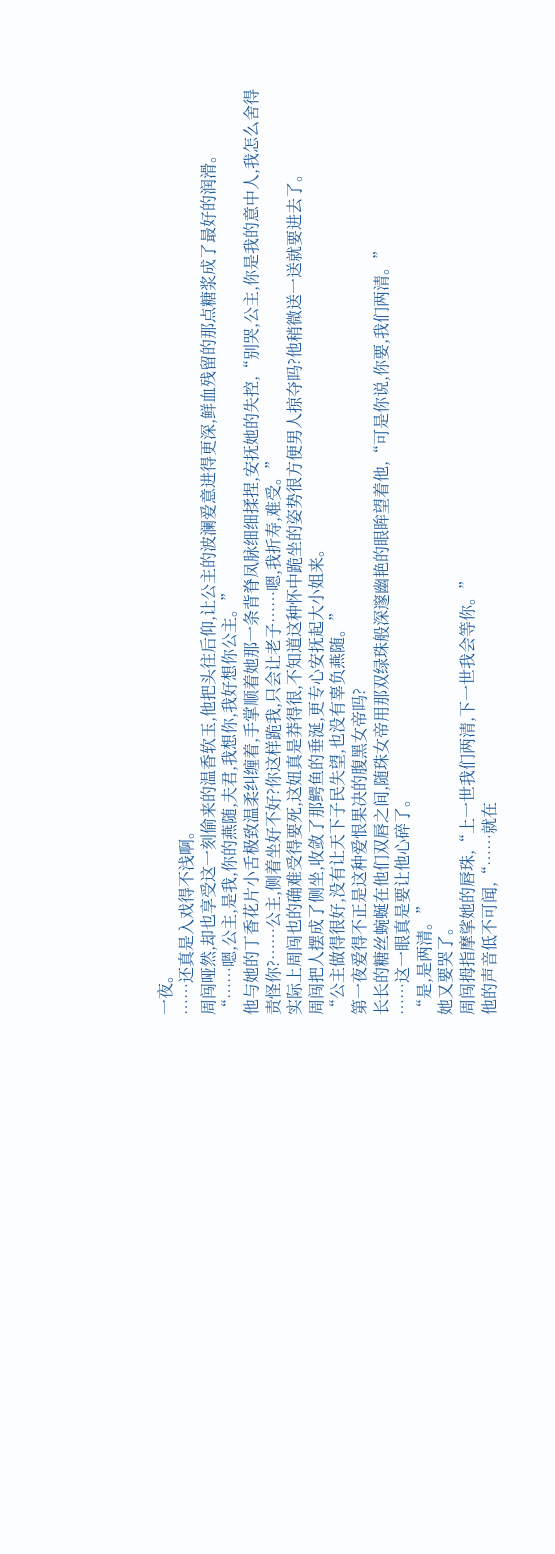一夜。
……还真是入戏得不浅啊。
周闯哑然,却也享受这一刻偷来的温香软玉,他把头往后仰,让公主的波澜爱意进得更深,鲜血残留的那点糖浆成了最好的润滑。
“……嗯,公主,是我,你的燕随,夫君,我想你,我好想你公主。”
他与她的丁香花片小舌极致温柔纠缠着,手掌顺着她那一条背脊凤脉细细揉捏,安抚她的失控,“别哭,公主,你是我的意中人,我怎么舍得责怪你?……公主,侧着坐好不好?你这样跪我,只会让老子……嗯,我折寿,难受。”
实际上周闯也的确难受得要死,这妞真是莽得很,不知道这种怀中跪坐的姿势很方便男人掠夺吗?他稍微送一送就要进去了。
周闯把人摆成了侧坐,收敛了那鳄鱼的垂涎,更专心安抚起大小姐来。
“公主做得很好,没有让天下子民失望,也没有辜负燕随。”
第一夜爱得不正是这种爱恨果决的腹黑女帝吗?
长长的糖丝蜿蜒在他们双唇之间,随珠女帝用那双绿珠般深邃幽艳的眼眸望着他,“可是你说,你要,我们两清。”
……这一眼真是要让他心碎了。
“是,是两清。”
她又要哭了。
周闯拇指摩挲她的唇珠,“上一世我们两清,下一世我会等你。”
他的声音低不可闻,“……就在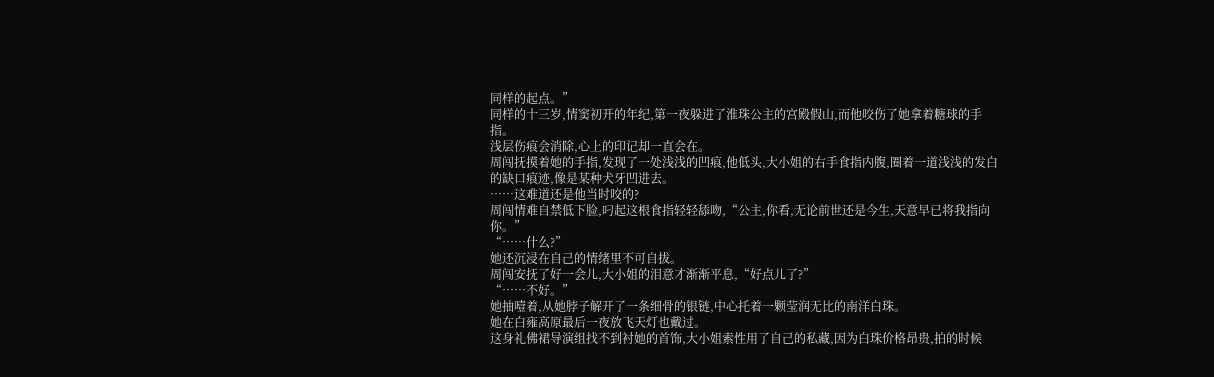同样的起点。”
同样的十三岁,情窦初开的年纪,第一夜躲进了淮珠公主的宫殿假山,而他咬伤了她拿着糖球的手指。
浅层伤痕会消除,心上的印记却一直会在。
周闯抚摸着她的手指,发现了一处浅浅的凹痕,他低头,大小姐的右手食指内腹,圈着一道浅浅的发白的缺口痕迹,像是某种犬牙凹进去。
……这难道还是他当时咬的?
周闯情难自禁低下脸,叼起这根食指轻轻舔吻,“公主,你看,无论前世还是今生,天意早已将我指向你。”
“……什么?”
她还沉浸在自己的情绪里不可自拔。
周闯安抚了好一会儿,大小姐的泪意才渐渐平息,“好点儿了?”
“……不好。”
她抽噎着,从她脖子解开了一条细骨的银链,中心托着一颗莹润无比的南洋白珠。
她在白雍高原最后一夜放飞天灯也戴过。
这身礼佛裙导演组找不到衬她的首饰,大小姐索性用了自己的私藏,因为白珠价格昂贵,拍的时候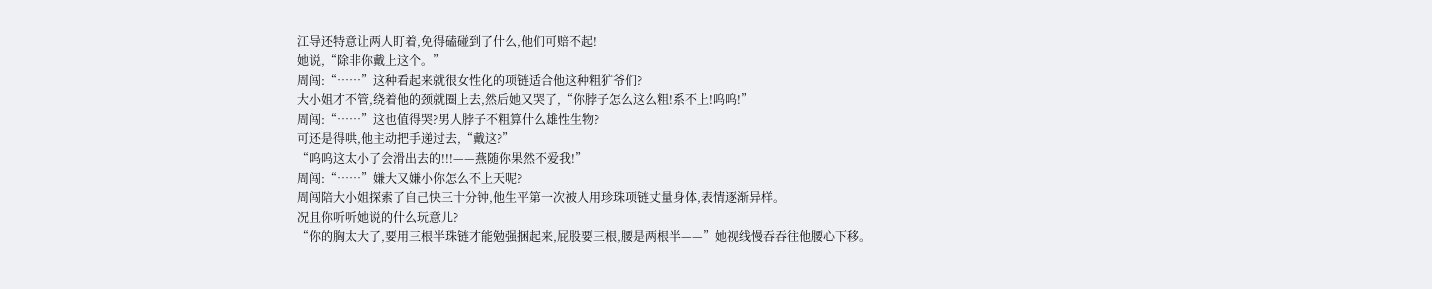江导还特意让两人盯着,免得磕碰到了什么,他们可赔不起!
她说,“除非你戴上这个。”
周闯:“……”这种看起来就很女性化的项链适合他这种粗犷爷们?
大小姐才不管,绕着他的颈就圈上去,然后她又哭了,“你脖子怎么这么粗!系不上!呜呜!”
周闯:“……”这也值得哭?男人脖子不粗算什么雄性生物?
可还是得哄,他主动把手递过去,“戴这?”
“呜呜这太小了会滑出去的!!!——燕随你果然不爱我!”
周闯:“……”嫌大又嫌小你怎么不上天呢?
周闯陪大小姐探索了自己快三十分钟,他生平第一次被人用珍珠项链丈量身体,表情逐渐异样。
况且你听听她说的什么玩意儿?
“你的胸太大了,要用三根半珠链才能勉强捆起来,屁股要三根,腰是两根半——”她视线慢吞吞往他腰心下移。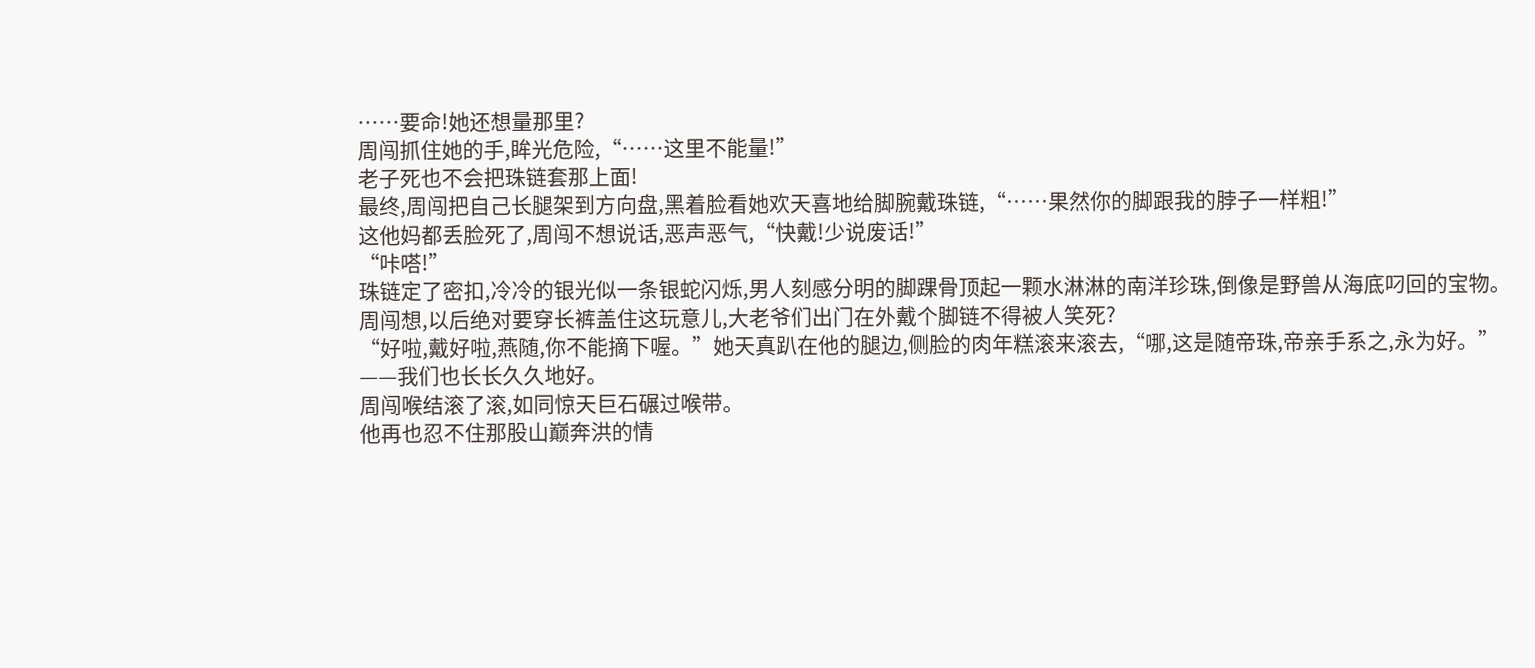……要命!她还想量那里?
周闯抓住她的手,眸光危险,“……这里不能量!”
老子死也不会把珠链套那上面!
最终,周闯把自己长腿架到方向盘,黑着脸看她欢天喜地给脚腕戴珠链,“……果然你的脚跟我的脖子一样粗!”
这他妈都丢脸死了,周闯不想说话,恶声恶气,“快戴!少说废话!”
“咔嗒!”
珠链定了密扣,冷冷的银光似一条银蛇闪烁,男人刻感分明的脚踝骨顶起一颗水淋淋的南洋珍珠,倒像是野兽从海底叼回的宝物。
周闯想,以后绝对要穿长裤盖住这玩意儿,大老爷们出门在外戴个脚链不得被人笑死?
“好啦,戴好啦,燕随,你不能摘下喔。”她天真趴在他的腿边,侧脸的肉年糕滚来滚去,“哪,这是随帝珠,帝亲手系之,永为好。”
——我们也长长久久地好。
周闯喉结滚了滚,如同惊天巨石碾过喉带。
他再也忍不住那股山巅奔洪的情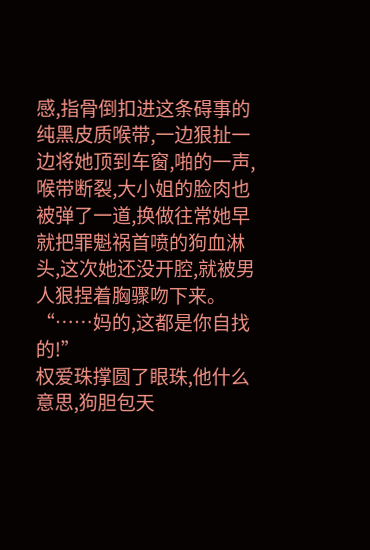感,指骨倒扣进这条碍事的纯黑皮质喉带,一边狠扯一边将她顶到车窗,啪的一声,喉带断裂,大小姐的脸肉也被弹了一道,换做往常她早就把罪魁祸首喷的狗血淋头,这次她还没开腔,就被男人狠捏着胸骤吻下来。
“……妈的,这都是你自找的!”
权爱珠撑圆了眼珠,他什么意思,狗胆包天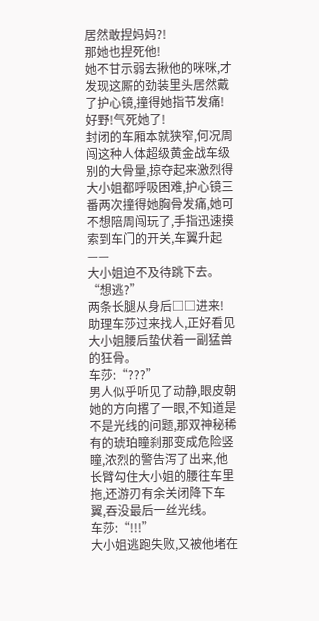居然敢捏妈妈?!
那她也捏死他!
她不甘示弱去揪他的咪咪,才发现这厮的劲装里头居然戴了护心镜,撞得她指节发痛!
好野!气死她了!
封闭的车厢本就狭窄,何况周闯这种人体超级黄金战车级别的大骨量,掠夺起来激烈得大小姐都呼吸困难,护心镜三番两次撞得她胸骨发痛,她可不想陪周闯玩了,手指迅速摸索到车门的开关,车翼升起——
大小姐迫不及待跳下去。
“想逃?”
两条长腿从身后□□进来!
助理车莎过来找人,正好看见大小姐腰后蛰伏着一副猛兽的狂骨。
车莎:“???”
男人似乎听见了动静,眼皮朝她的方向撂了一眼,不知道是不是光线的问题,那双神秘稀有的琥珀瞳刹那变成危险竖瞳,浓烈的警告泻了出来,他长臂勾住大小姐的腰往车里拖,还游刃有余关闭降下车翼,吞没最后一丝光线。
车莎:“!!!”
大小姐逃跑失败,又被他堵在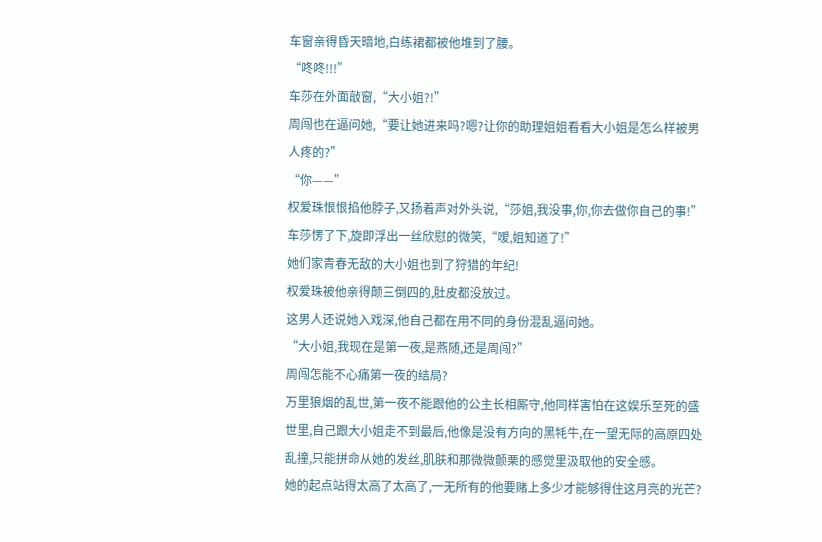车窗亲得昏天暗地,白练裙都被他堆到了腰。
“咚咚!!!”
车莎在外面敲窗,“大小姐?!”
周闯也在逼问她,“要让她进来吗?嗯?让你的助理姐姐看看大小姐是怎么样被男人疼的?”
“你——”
权爱珠恨恨掐他脖子,又扬着声对外头说,“莎姐,我没事,你,你去做你自己的事!”
车莎愣了下,旋即浮出一丝欣慰的微笑,“嗳,姐知道了!”
她们家青春无敌的大小姐也到了狩猎的年纪!
权爱珠被他亲得颠三倒四的,肚皮都没放过。
这男人还说她入戏深,他自己都在用不同的身份混乱逼问她。
“大小姐,我现在是第一夜,是燕随,还是周闯?”
周闯怎能不心痛第一夜的结局?
万里狼烟的乱世,第一夜不能跟他的公主长相厮守,他同样害怕在这娱乐至死的盛世里,自己跟大小姐走不到最后,他像是没有方向的黑牦牛,在一望无际的高原四处乱撞,只能拼命从她的发丝,肌肤和那微微颤栗的感觉里汲取他的安全感。
她的起点站得太高了太高了,一无所有的他要赌上多少才能够得住这月亮的光芒?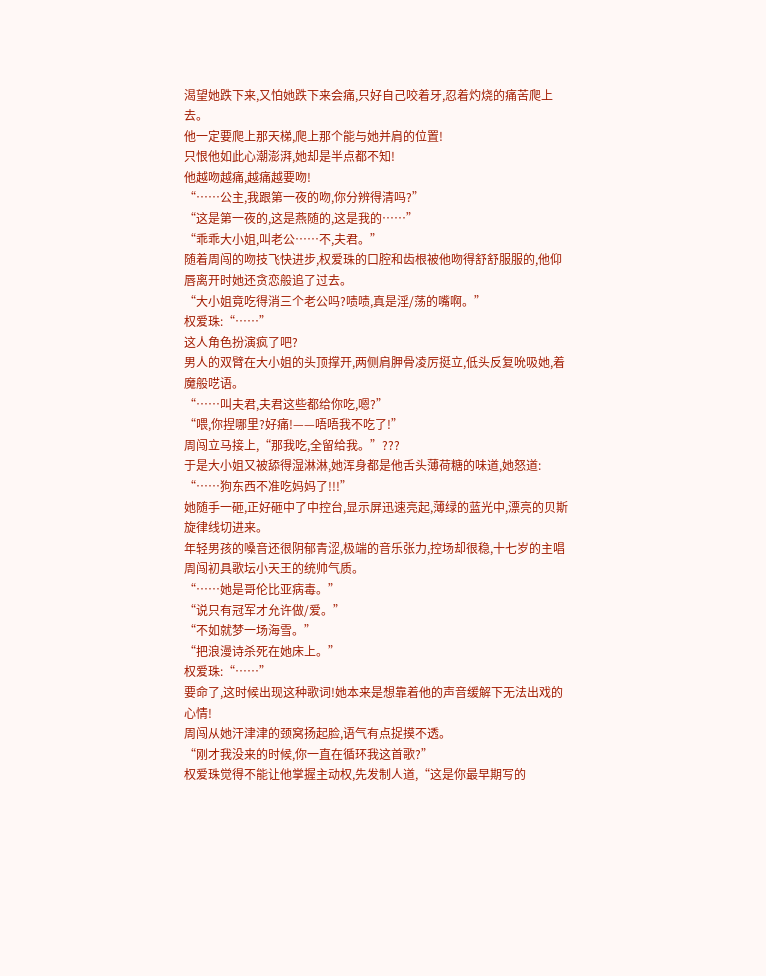渴望她跌下来,又怕她跌下来会痛,只好自己咬着牙,忍着灼烧的痛苦爬上去。
他一定要爬上那天梯,爬上那个能与她并肩的位置!
只恨他如此心潮澎湃,她却是半点都不知!
他越吻越痛,越痛越要吻!
“……公主,我跟第一夜的吻,你分辨得清吗?”
“这是第一夜的,这是燕随的,这是我的……”
“乖乖大小姐,叫老公……不,夫君。”
随着周闯的吻技飞快进步,权爱珠的口腔和齿根被他吻得舒舒服服的,他仰唇离开时她还贪恋般追了过去。
“大小姐竟吃得消三个老公吗?啧啧,真是淫/荡的嘴啊。”
权爱珠:“……”
这人角色扮演疯了吧?
男人的双臂在大小姐的头顶撑开,两侧肩胛骨凌厉挺立,低头反复吮吸她,着魔般呓语。
“……叫夫君,夫君这些都给你吃,嗯?”
“喂,你捏哪里?好痛!——唔唔我不吃了!”
周闯立马接上,“那我吃,全留给我。”???
于是大小姐又被舔得湿淋淋,她浑身都是他舌头薄荷糖的味道,她怒道:
“……狗东西不准吃妈妈了!!!”
她随手一砸,正好砸中了中控台,显示屏迅速亮起,薄绿的蓝光中,漂亮的贝斯旋律线切进来。
年轻男孩的嗓音还很阴郁青涩,极端的音乐张力,控场却很稳,十七岁的主唱周闯初具歌坛小天王的统帅气质。
“……她是哥伦比亚病毒。”
“说只有冠军才允许做/爱。”
“不如就梦一场海雪。”
“把浪漫诗杀死在她床上。”
权爱珠:“……”
要命了,这时候出现这种歌词!她本来是想靠着他的声音缓解下无法出戏的心情!
周闯从她汗津津的颈窝扬起脸,语气有点捉摸不透。
“刚才我没来的时候,你一直在循环我这首歌?”
权爱珠觉得不能让他掌握主动权,先发制人道,“这是你最早期写的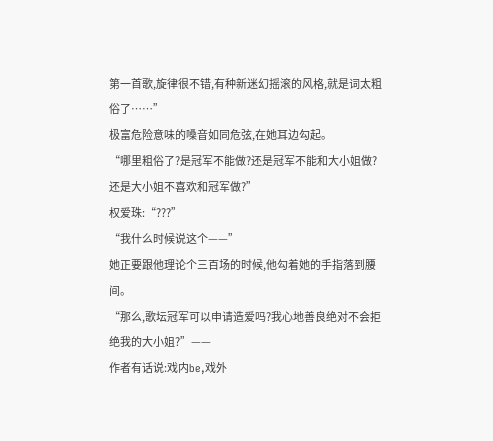第一首歌,旋律很不错,有种新迷幻摇滚的风格,就是词太粗俗了……”
极富危险意味的嗓音如同危弦,在她耳边勾起。
“哪里粗俗了?是冠军不能做?还是冠军不能和大小姐做?还是大小姐不喜欢和冠军做?”
权爱珠:“???”
“我什么时候说这个——”
她正要跟他理论个三百场的时候,他勾着她的手指落到腰间。
“那么,歌坛冠军可以申请造爱吗?我心地善良绝对不会拒绝我的大小姐?”——
作者有话说:戏内be,戏外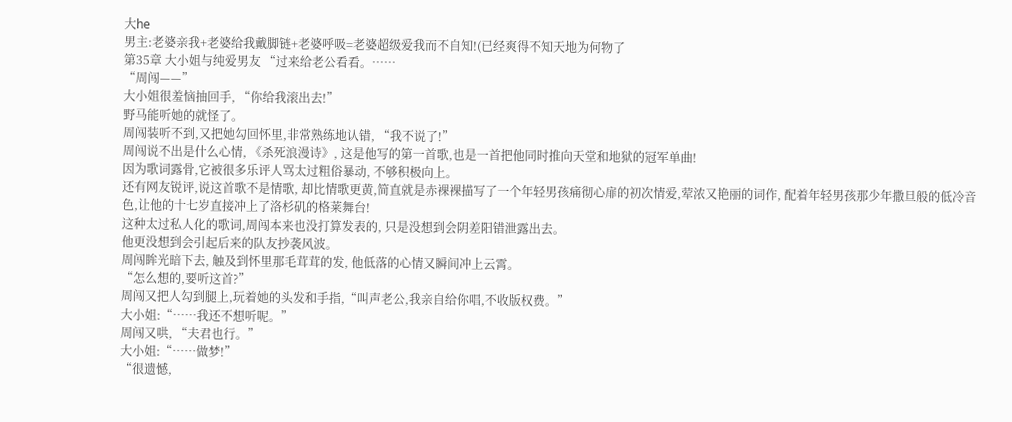大he
男主:老婆亲我+老婆给我戴脚链+老婆呼吸=老婆超级爱我而不自知!(已经爽得不知天地为何物了
第35章 大小姐与纯爱男友 “过来给老公看看。……
“周闯——”
大小姐很羞恼抽回手, “你给我滚出去!”
野马能听她的就怪了。
周闯装听不到,又把她勾回怀里,非常熟练地认错, “我不说了!”
周闯说不出是什么心情, 《杀死浪漫诗》, 这是他写的第一首歌,也是一首把他同时推向天堂和地狱的冠军单曲!
因为歌词露骨,它被很多乐评人骂太过粗俗暴动, 不够积极向上。
还有网友锐评,说这首歌不是情歌, 却比情歌更黄,简直就是赤裸裸描写了一个年轻男孩痛彻心扉的初次情爱,荤浓又艳丽的词作, 配着年轻男孩那少年撒旦般的低冷音色,让他的十七岁直接冲上了洛杉矶的格莱舞台!
这种太过私人化的歌词,周闯本来也没打算发表的, 只是没想到会阴差阳错泄露出去。
他更没想到会引起后来的队友抄袭风波。
周闯眸光暗下去, 触及到怀里那毛茸茸的发, 他低落的心情又瞬间冲上云霄。
“怎么想的,要听这首?”
周闯又把人勾到腿上,玩着她的头发和手指,“叫声老公,我亲自给你唱,不收版权费。”
大小姐:“……我还不想听呢。”
周闯又哄, “夫君也行。”
大小姐:“……做梦!”
“很遗憾,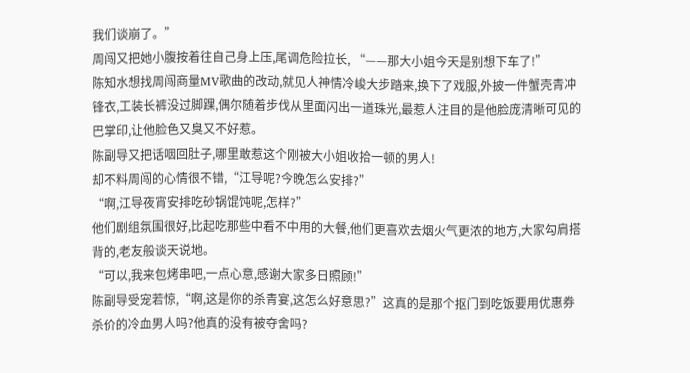我们谈崩了。”
周闯又把她小腹按着往自己身上压,尾调危险拉长, “——那大小姐今天是别想下车了!”
陈知水想找周闯商量MV歌曲的改动,就见人神情冷峻大步踏来,换下了戏服,外披一件蟹壳青冲锋衣,工装长裤没过脚踝,偶尔随着步伐从里面闪出一道珠光,最惹人注目的是他脸庞清晰可见的巴掌印,让他脸色又臭又不好惹。
陈副导又把话咽回肚子,哪里敢惹这个刚被大小姐收拾一顿的男人!
却不料周闯的心情很不错,“江导呢?今晚怎么安排?”
“啊,江导夜宵安排吃砂锅馄饨呢,怎样?”
他们剧组氛围很好,比起吃那些中看不中用的大餐,他们更喜欢去烟火气更浓的地方,大家勾肩搭背的,老友般谈天说地。
“可以,我来包烤串吧,一点心意,感谢大家多日照顾!”
陈副导受宠若惊,“啊,这是你的杀青宴,这怎么好意思?”这真的是那个抠门到吃饭要用优惠券杀价的冷血男人吗?他真的没有被夺舍吗?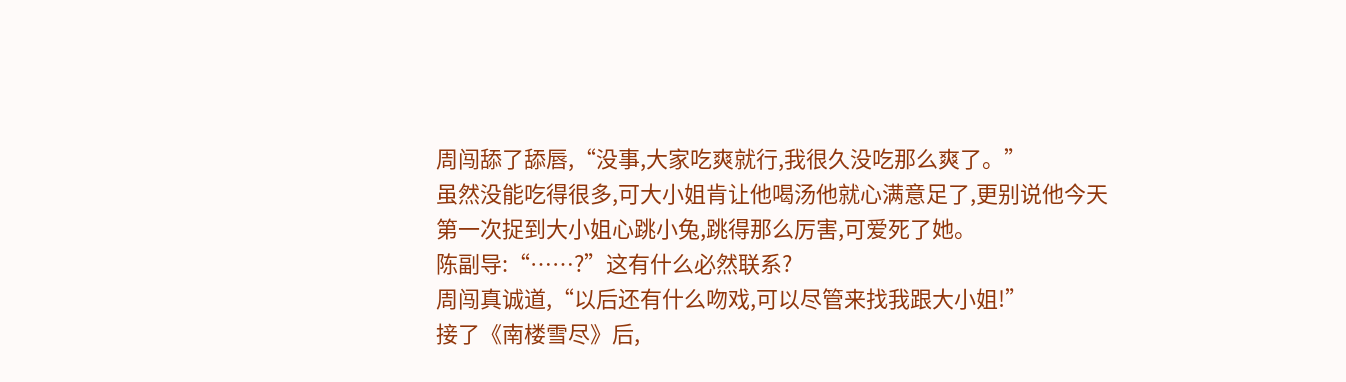周闯舔了舔唇,“没事,大家吃爽就行,我很久没吃那么爽了。”
虽然没能吃得很多,可大小姐肯让他喝汤他就心满意足了,更别说他今天第一次捉到大小姐心跳小兔,跳得那么厉害,可爱死了她。
陈副导:“……?”这有什么必然联系?
周闯真诚道,“以后还有什么吻戏,可以尽管来找我跟大小姐!”
接了《南楼雪尽》后,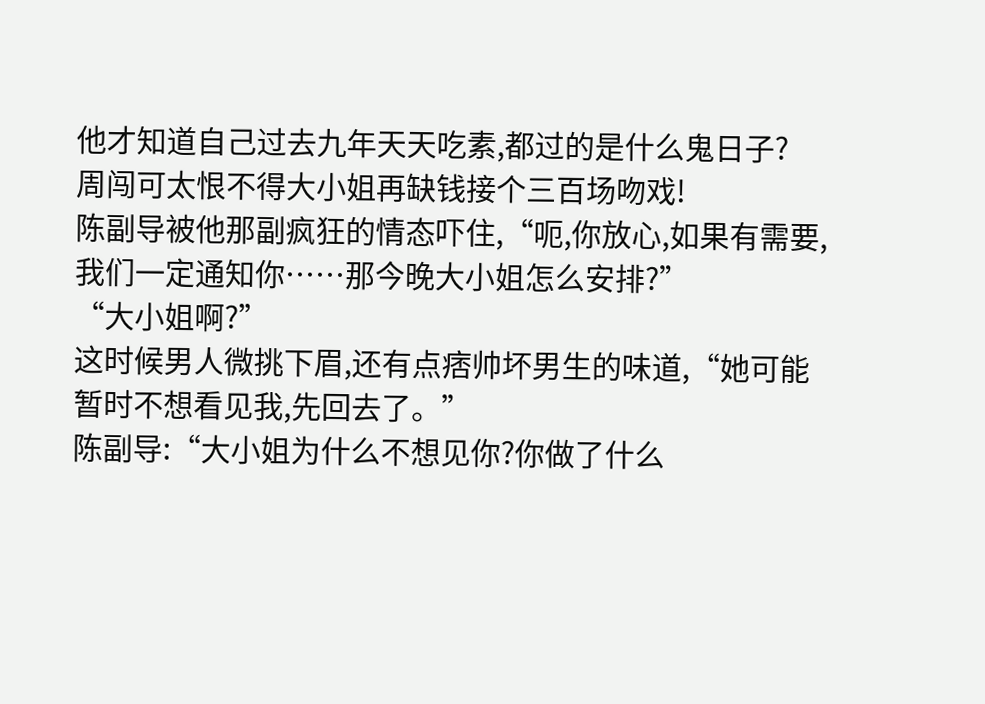他才知道自己过去九年天天吃素,都过的是什么鬼日子?
周闯可太恨不得大小姐再缺钱接个三百场吻戏!
陈副导被他那副疯狂的情态吓住,“呃,你放心,如果有需要,我们一定通知你……那今晚大小姐怎么安排?”
“大小姐啊?”
这时候男人微挑下眉,还有点痞帅坏男生的味道,“她可能暂时不想看见我,先回去了。”
陈副导:“大小姐为什么不想见你?你做了什么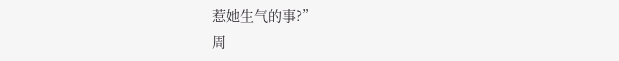惹她生气的事?”
周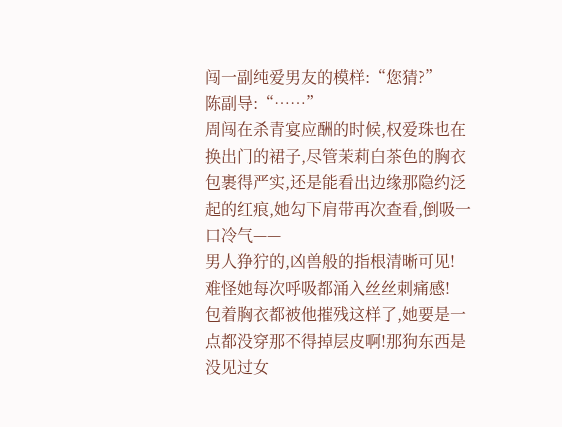闯一副纯爱男友的模样:“您猜?”
陈副导:“……”
周闯在杀青宴应酬的时候,权爱珠也在换出门的裙子,尽管茉莉白茶色的胸衣包裹得严实,还是能看出边缘那隐约泛起的红痕,她勾下肩带再次查看,倒吸一口冷气——
男人狰狞的,凶兽般的指根清晰可见!
难怪她每次呼吸都涌入丝丝刺痛感!
包着胸衣都被他摧残这样了,她要是一点都没穿那不得掉层皮啊!那狗东西是没见过女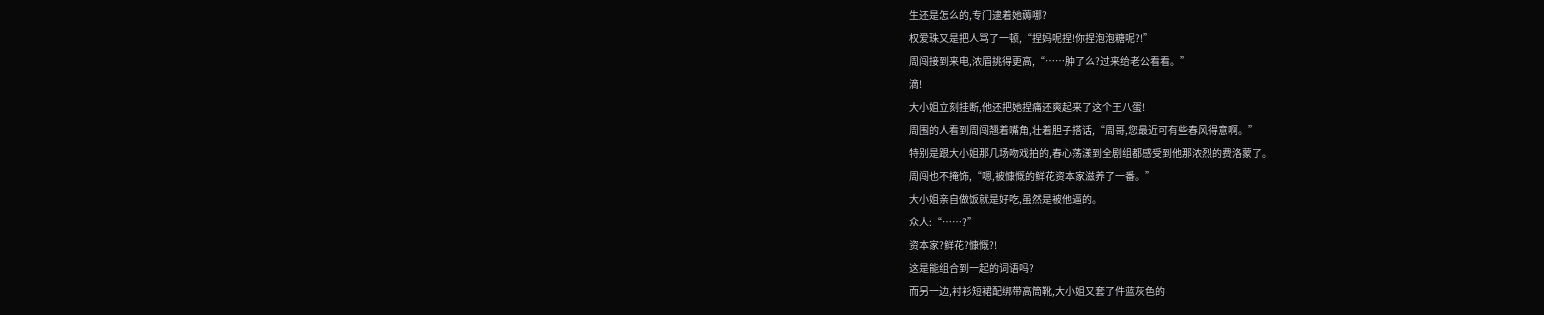生还是怎么的,专门逮着她薅哪?
权爱珠又是把人骂了一顿,“捏妈呢捏!你捏泡泡糖呢?!”
周闯接到来电,浓眉挑得更高,“……肿了么?过来给老公看看。”
滴!
大小姐立刻挂断,他还把她捏痛还爽起来了这个王八蛋!
周围的人看到周闯翘着嘴角,壮着胆子搭话,“周哥,您最近可有些春风得意啊。”
特别是跟大小姐那几场吻戏拍的,春心荡漾到全剧组都感受到他那浓烈的费洛蒙了。
周闯也不掩饰,“嗯,被慷慨的鲜花资本家滋养了一番。”
大小姐亲自做饭就是好吃,虽然是被他逼的。
众人:“……?”
资本家?鲜花?慷慨?!
这是能组合到一起的词语吗?
而另一边,衬衫短裙配绑带高筒靴,大小姐又套了件蓝灰色的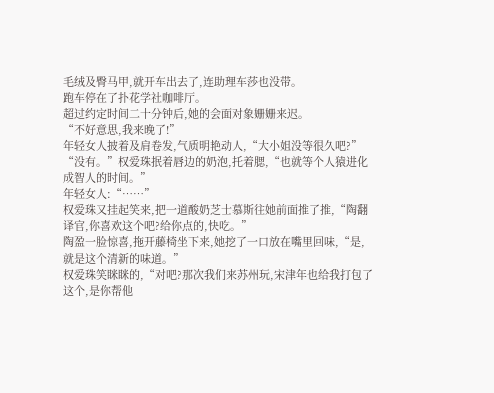毛绒及臀马甲,就开车出去了,连助理车莎也没带。
跑车停在了扑花学社咖啡厅。
超过约定时间二十分钟后,她的会面对象姗姗来迟。
“不好意思,我来晚了!”
年轻女人披着及肩卷发,气质明艳动人,“大小姐没等很久吧?”
“没有。”权爱珠抿着唇边的奶泡,托着腮,“也就等个人猿进化成智人的时间。”
年轻女人:“……”
权爱珠又挂起笑来,把一道酸奶芝士慕斯往她前面推了推,“陶翻译官,你喜欢这个吧?给你点的,快吃。”
陶盈一脸惊喜,拖开藤椅坐下来,她挖了一口放在嘴里回味,“是,就是这个清新的味道。”
权爱珠笑眯眯的,“对吧?那次我们来苏州玩,宋津年也给我打包了这个,是你帮他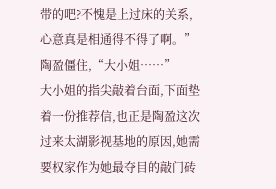带的吧?不愧是上过床的关系,心意真是相通得不得了啊。”
陶盈僵住,“大小姐……”
大小姐的指尖敲着台面,下面垫着一份推荐信,也正是陶盈这次过来太湖影视基地的原因,她需要权家作为她最夺目的敲门砖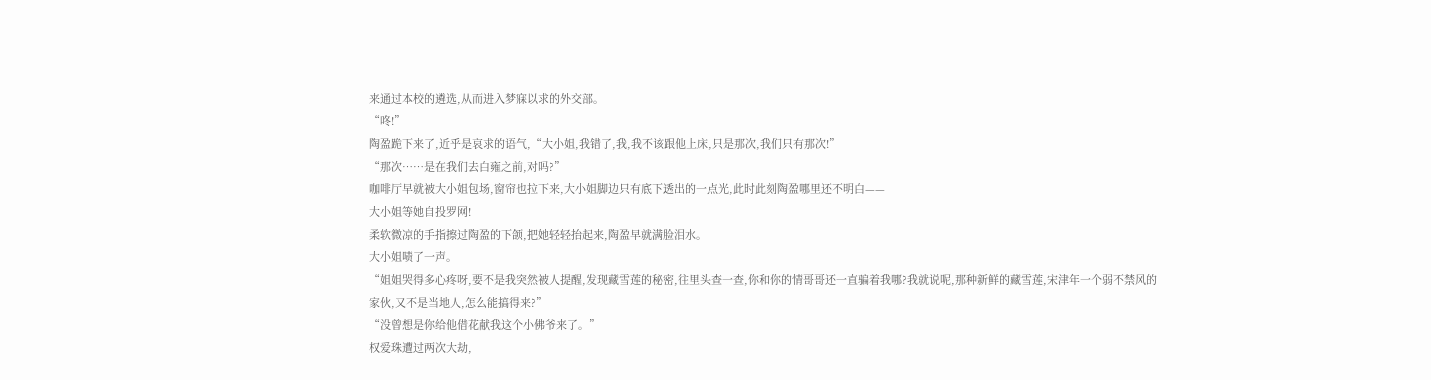来通过本校的遴选,从而进入梦寐以求的外交部。
“咚!”
陶盈跪下来了,近乎是哀求的语气,“大小姐,我错了,我,我不该跟他上床,只是那次,我们只有那次!”
“那次……是在我们去白雍之前,对吗?”
咖啡厅早就被大小姐包场,窗帘也拉下来,大小姐脚边只有底下透出的一点光,此时此刻陶盈哪里还不明白——
大小姐等她自投罗网!
柔软微凉的手指擦过陶盈的下颌,把她轻轻抬起来,陶盈早就满脸泪水。
大小姐啧了一声。
“姐姐哭得多心疼呀,要不是我突然被人提醒,发现藏雪莲的秘密,往里头查一查,你和你的情哥哥还一直骗着我哪?我就说呢,那种新鲜的藏雪莲,宋津年一个弱不禁风的家伙,又不是当地人,怎么能搞得来?”
“没曾想是你给他借花献我这个小佛爷来了。”
权爱珠遭过两次大劫,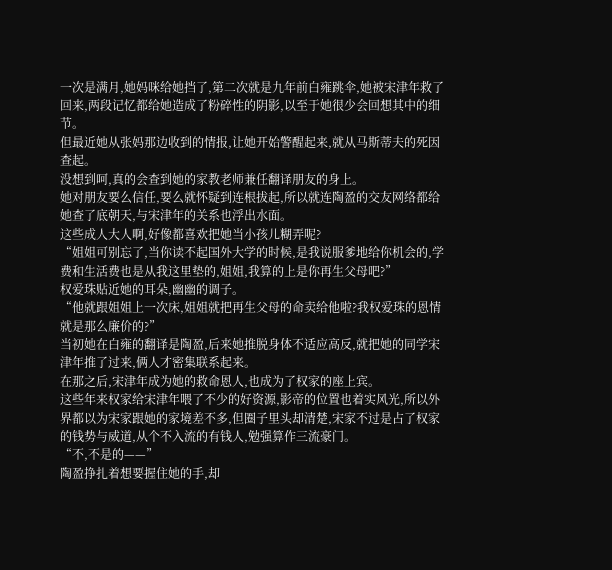一次是满月,她妈咪给她挡了,第二次就是九年前白雍跳伞,她被宋津年救了回来,两段记忆都给她造成了粉碎性的阴影,以至于她很少会回想其中的细节。
但最近她从张妈那边收到的情报,让她开始警醒起来,就从马斯蒂夫的死因查起。
没想到呵,真的会查到她的家教老师兼任翻译朋友的身上。
她对朋友要么信任,要么就怀疑到连根拔起,所以就连陶盈的交友网络都给她查了底朝天,与宋津年的关系也浮出水面。
这些成人大人啊,好像都喜欢把她当小孩儿糊弄呢?
“姐姐可别忘了,当你读不起国外大学的时候,是我说服爹地给你机会的,学费和生活费也是从我这里垫的,姐姐,我算的上是你再生父母吧?”
权爱珠贴近她的耳朵,幽幽的调子。
“他就跟姐姐上一次床,姐姐就把再生父母的命卖给他啦?我权爱珠的恩情就是那么廉价的?”
当初她在白雍的翻译是陶盈,后来她推脱身体不适应高反,就把她的同学宋津年推了过来,俩人才密集联系起来。
在那之后,宋津年成为她的救命恩人,也成为了权家的座上宾。
这些年来权家给宋津年喂了不少的好资源,影帝的位置也着实风光,所以外界都以为宋家跟她的家境差不多,但圈子里头却清楚,宋家不过是占了权家的钱势与威道,从个不入流的有钱人,勉强算作三流豪门。
“不,不是的——”
陶盈挣扎着想要握住她的手,却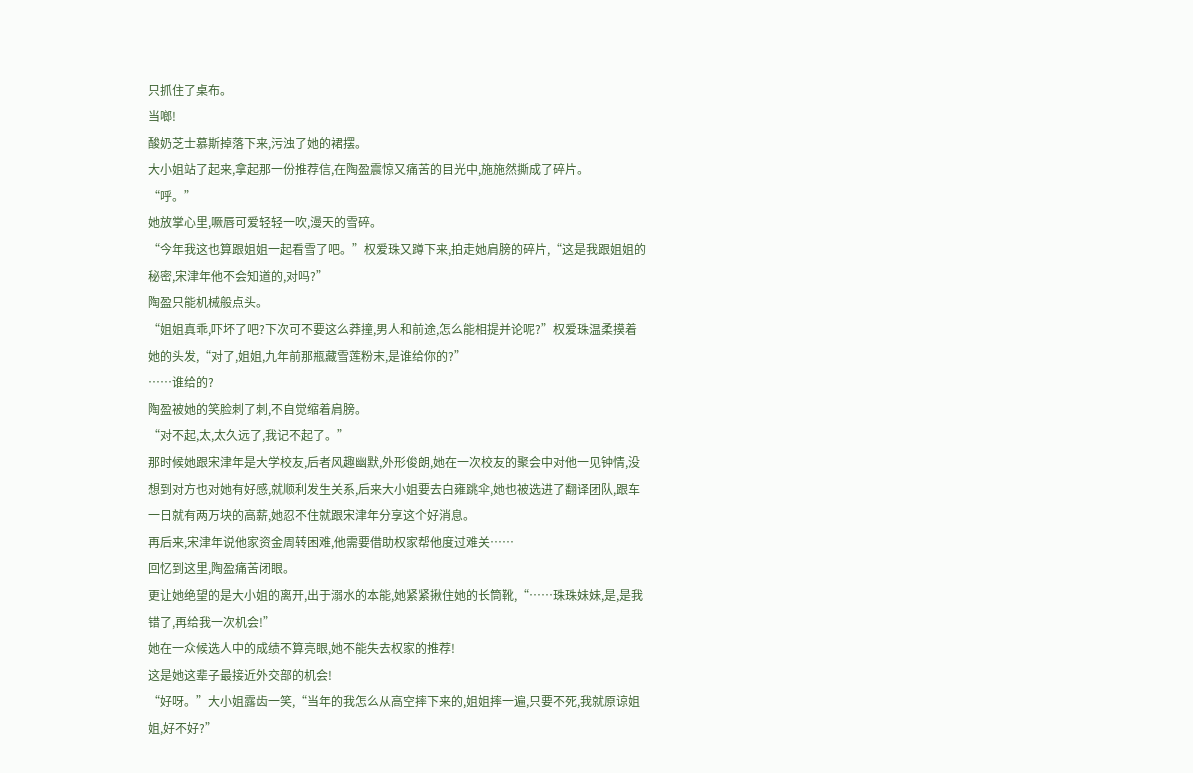只抓住了桌布。
当啷!
酸奶芝士慕斯掉落下来,污浊了她的裙摆。
大小姐站了起来,拿起那一份推荐信,在陶盈震惊又痛苦的目光中,施施然撕成了碎片。
“呼。”
她放掌心里,噘唇可爱轻轻一吹,漫天的雪碎。
“今年我这也算跟姐姐一起看雪了吧。”权爱珠又蹲下来,拍走她肩膀的碎片,“这是我跟姐姐的秘密,宋津年他不会知道的,对吗?”
陶盈只能机械般点头。
“姐姐真乖,吓坏了吧?下次可不要这么莽撞,男人和前途,怎么能相提并论呢?”权爱珠温柔摸着她的头发,“对了,姐姐,九年前那瓶藏雪莲粉末,是谁给你的?”
……谁给的?
陶盈被她的笑脸刺了刺,不自觉缩着肩膀。
“对不起,太,太久远了,我记不起了。”
那时候她跟宋津年是大学校友,后者风趣幽默,外形俊朗,她在一次校友的聚会中对他一见钟情,没想到对方也对她有好感,就顺利发生关系,后来大小姐要去白雍跳伞,她也被选进了翻译团队,跟车一日就有两万块的高薪,她忍不住就跟宋津年分享这个好消息。
再后来,宋津年说他家资金周转困难,他需要借助权家帮他度过难关……
回忆到这里,陶盈痛苦闭眼。
更让她绝望的是大小姐的离开,出于溺水的本能,她紧紧揪住她的长筒靴,“……珠珠妹妹,是,是我错了,再给我一次机会!”
她在一众候选人中的成绩不算亮眼,她不能失去权家的推荐!
这是她这辈子最接近外交部的机会!
“好呀。”大小姐露齿一笑,“当年的我怎么从高空摔下来的,姐姐摔一遍,只要不死,我就原谅姐姐,好不好?”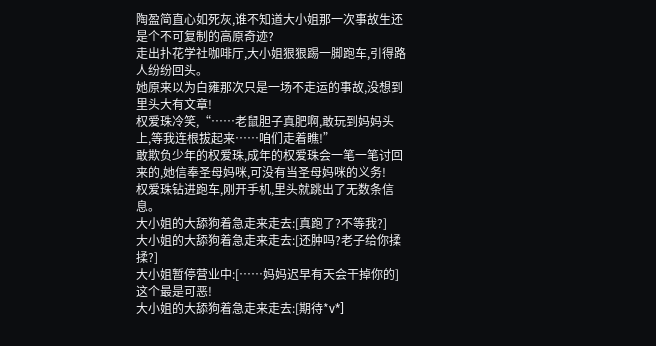陶盈简直心如死灰,谁不知道大小姐那一次事故生还是个不可复制的高原奇迹?
走出扑花学社咖啡厅,大小姐狠狠踢一脚跑车,引得路人纷纷回头。
她原来以为白雍那次只是一场不走运的事故,没想到里头大有文章!
权爱珠冷笑,“……老鼠胆子真肥啊,敢玩到妈妈头上,等我连根拔起来……咱们走着瞧!”
敢欺负少年的权爱珠,成年的权爱珠会一笔一笔讨回来的,她信奉圣母妈咪,可没有当圣母妈咪的义务!
权爱珠钻进跑车,刚开手机,里头就跳出了无数条信息。
大小姐的大舔狗着急走来走去:[真跑了?不等我?]
大小姐的大舔狗着急走来走去:[还肿吗?老子给你揉揉?]
大小姐暂停营业中:[……妈妈迟早有天会干掉你的]
这个最是可恶!
大小姐的大舔狗着急走来走去:[期待*v*]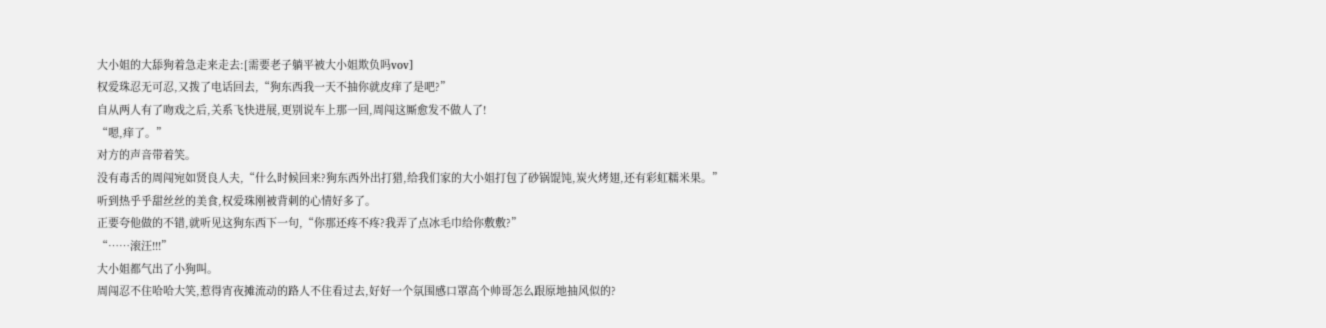大小姐的大舔狗着急走来走去:[需要老子躺平被大小姐欺负吗vov]
权爱珠忍无可忍,又拨了电话回去,“狗东西我一天不抽你就皮痒了是吧?”
自从两人有了吻戏之后,关系飞快进展,更别说车上那一回,周闯这厮愈发不做人了!
“嗯,痒了。”
对方的声音带着笑。
没有毒舌的周闯宛如贤良人夫,“什么时候回来?狗东西外出打猎,给我们家的大小姐打包了砂锅馄饨,炭火烤翅,还有彩虹糯米果。”
听到热乎乎甜丝丝的美食,权爱珠刚被背刺的心情好多了。
正要夸他做的不错,就听见这狗东西下一句,“你那还疼不疼?我弄了点冰毛巾给你敷敷?”
“……滚汪!!!”
大小姐都气出了小狗叫。
周闯忍不住哈哈大笑,惹得宵夜摊流动的路人不住看过去,好好一个氛围感口罩高个帅哥怎么跟原地抽风似的?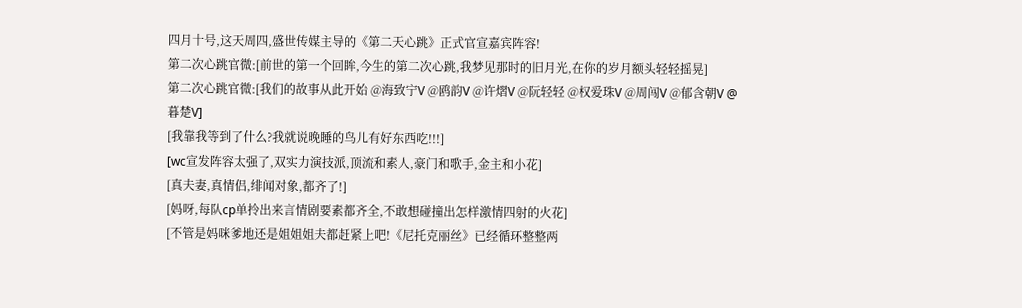四月十号,这天周四,盛世传媒主导的《第二天心跳》正式官宣嘉宾阵容!
第二次心跳官微:[前世的第一个回眸,今生的第二次心跳,我梦见那时的旧月光,在你的岁月额头轻轻摇晃]
第二次心跳官微:[我们的故事从此开始 @海致宁V @鸥韵V @许熠V @阮轻轻 @权爱珠V @周闯V @郁含朝V @暮楚V]
[我靠我等到了什么?我就说晚睡的鸟儿有好东西吃!!!]
[wc宣发阵容太强了,双实力演技派,顶流和素人,豪门和歌手,金主和小花]
[真夫妻,真情侣,绯闻对象,都齐了!]
[妈呀,每队cp单拎出来言情剧要素都齐全,不敢想碰撞出怎样激情四射的火花]
[不管是妈咪爹地还是姐姐姐夫都赶紧上吧!《尼托克丽丝》已经循环整整两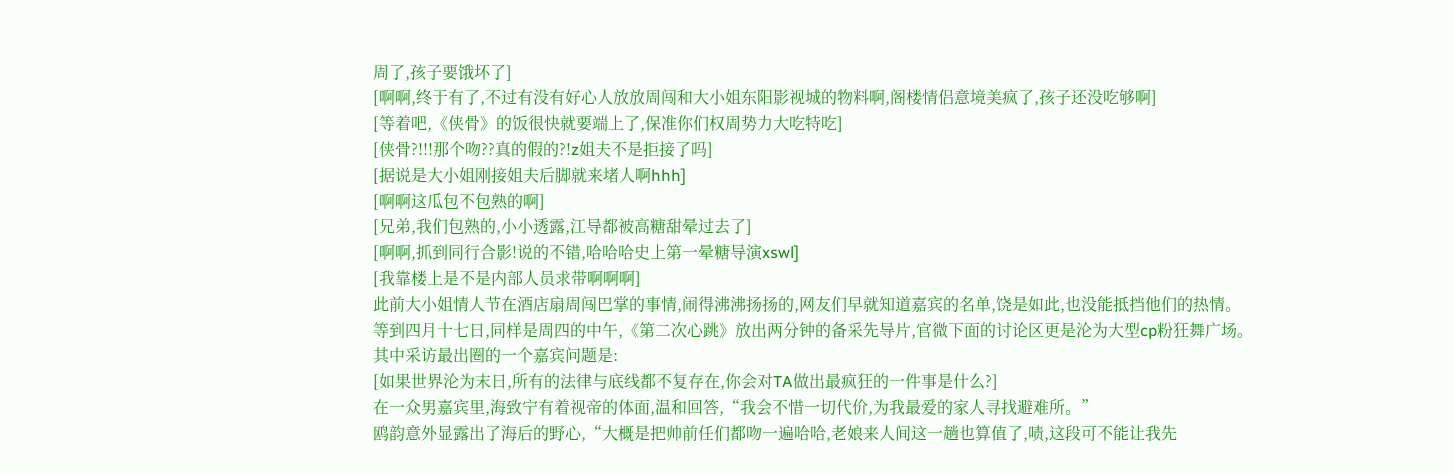周了,孩子要饿坏了]
[啊啊,终于有了,不过有没有好心人放放周闯和大小姐东阳影视城的物料啊,阁楼情侣意境美疯了,孩子还没吃够啊]
[等着吧,《侠骨》的饭很快就要端上了,保准你们权周势力大吃特吃]
[侠骨?!!!那个吻??真的假的?!z姐夫不是拒接了吗]
[据说是大小姐刚接姐夫后脚就来堵人啊hhh]
[啊啊这瓜包不包熟的啊]
[兄弟,我们包熟的,小小透露,江导都被高糖甜晕过去了]
[啊啊,抓到同行合影!说的不错,哈哈哈史上第一晕糖导演xswl]
[我靠楼上是不是内部人员求带啊啊啊]
此前大小姐情人节在酒店扇周闯巴掌的事情,闹得沸沸扬扬的,网友们早就知道嘉宾的名单,饶是如此,也没能抵挡他们的热情。
等到四月十七日,同样是周四的中午,《第二次心跳》放出两分钟的备采先导片,官微下面的讨论区更是沦为大型cp粉狂舞广场。
其中采访最出圈的一个嘉宾问题是:
[如果世界沦为末日,所有的法律与底线都不复存在,你会对TA做出最疯狂的一件事是什么?]
在一众男嘉宾里,海致宁有着视帝的体面,温和回答,“我会不惜一切代价,为我最爱的家人寻找避难所。”
鸥韵意外显露出了海后的野心,“大概是把帅前任们都吻一遍哈哈,老娘来人间这一趟也算值了,啧,这段可不能让我先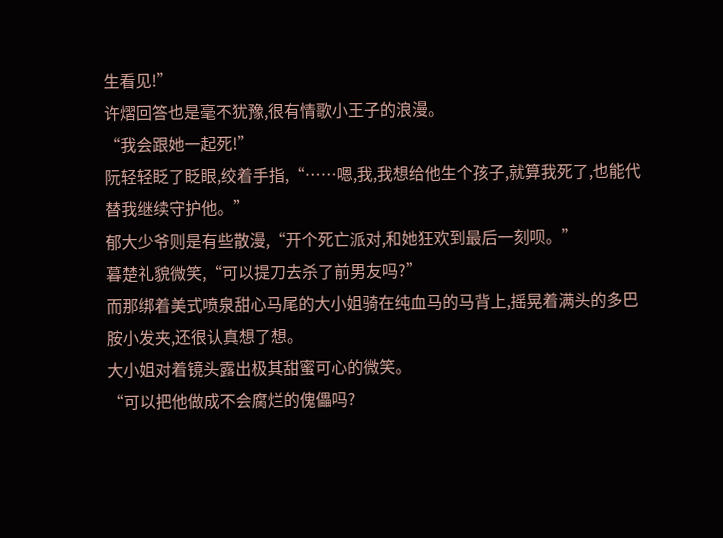生看见!”
许熠回答也是毫不犹豫,很有情歌小王子的浪漫。
“我会跟她一起死!”
阮轻轻眨了眨眼,绞着手指,“……嗯,我,我想给他生个孩子,就算我死了,也能代替我继续守护他。”
郁大少爷则是有些散漫,“开个死亡派对,和她狂欢到最后一刻呗。”
暮楚礼貌微笑,“可以提刀去杀了前男友吗?”
而那绑着美式喷泉甜心马尾的大小姐骑在纯血马的马背上,摇晃着满头的多巴胺小发夹,还很认真想了想。
大小姐对着镜头露出极其甜蜜可心的微笑。
“可以把他做成不会腐烂的傀儡吗?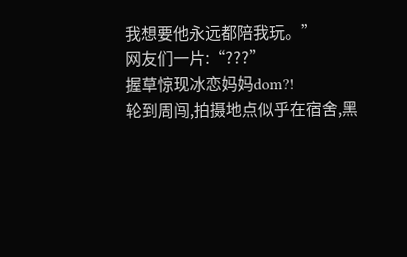我想要他永远都陪我玩。”
网友们一片:“???”
握草惊现冰恋妈妈dom?!
轮到周闯,拍摄地点似乎在宿舍,黑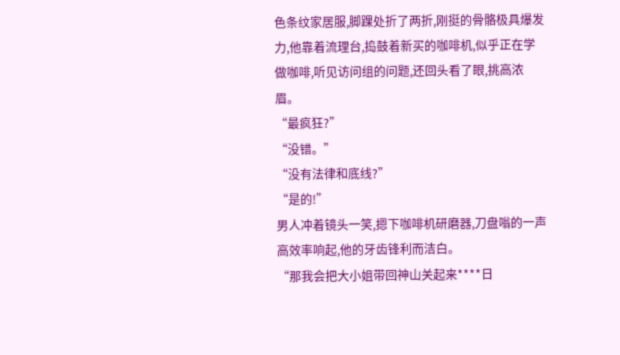色条纹家居服,脚踝处折了两折,刚挺的骨骼极具爆发力,他靠着流理台,捣鼓着新买的咖啡机,似乎正在学做咖啡,听见访问组的问题,还回头看了眼,挑高浓眉。
“最疯狂?”
“没错。”
“没有法律和底线?”
“是的!”
男人冲着镜头一笑,摁下咖啡机研磨器,刀盘嗡的一声高效率响起,他的牙齿锋利而洁白。
“那我会把大小姐带回神山关起来****日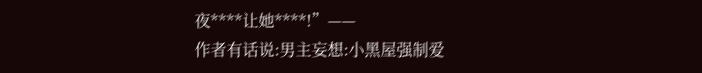夜****让她****!”——
作者有话说:男主妄想:小黑屋强制爱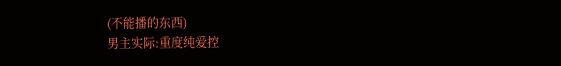(不能播的东西)
男主实际:重度纯爱控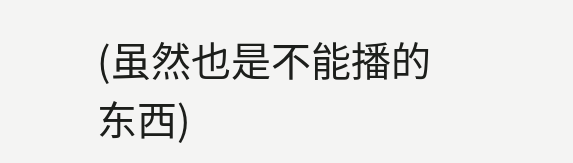(虽然也是不能播的东西)